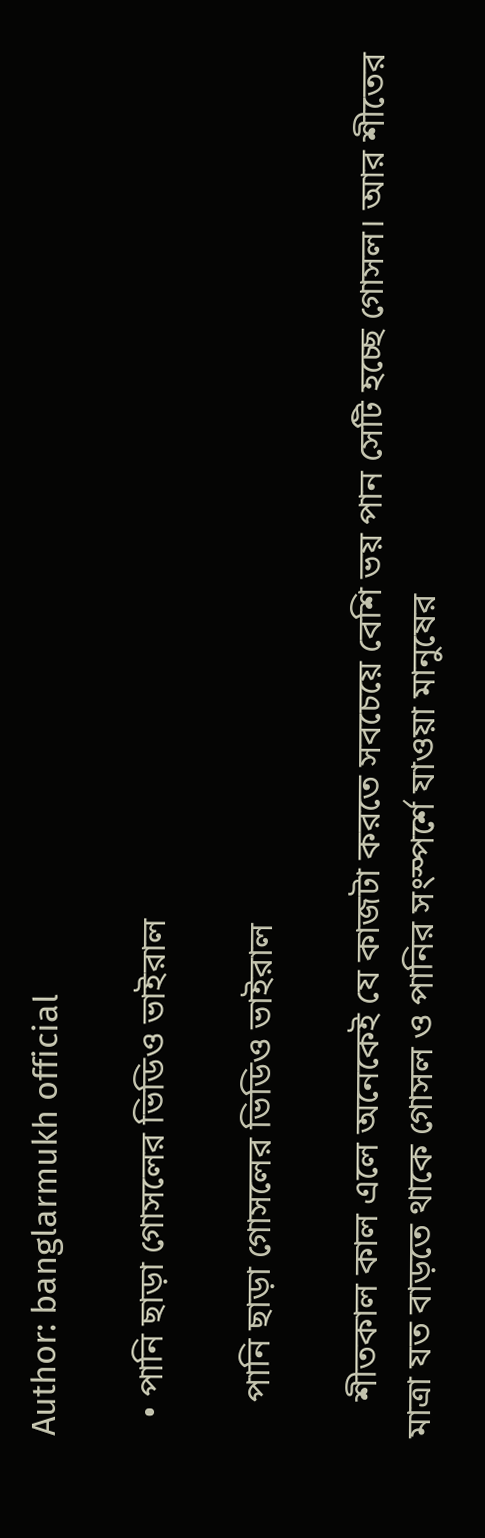Author: banglarmukh official

  • পানি ছাড়া গোসলের ভিডিও ভাইরাল

    পানি ছাড়া গোসলের ভিডিও ভাইরাল

    শীতকাল কাল এলে অনেকেই যে কাজটা করতে সবচেয়ে বেশি ভয় পান সেটি হচ্ছে গোসল। আর শীতের মাত্রা যত বাড়তে থাকে গোসল ও পানির সংস্পর্শে যাওয়া মানুষের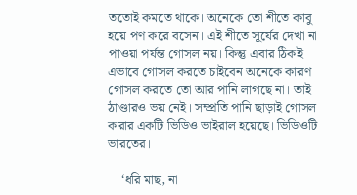ততোই কমতে থাকে। অনেকে তো শীতে কাবু হয়ে পণ করে বসেন। এই শীতে সূর্যের দেখা না পাওয়া পর্যন্ত গোসল নয়। কিন্তু এবার ঠিকই এভাবে গোসল করতে চাইবেন অনেকে কারণ গোসল করতে তো আর পানি লাগছে না। তাই ঠাণ্ডারও ভয় নেই। সম্প্রতি পানি ছাড়াই গোসল করার একটি ভিডিও ভাইরাল হয়েছে। ভিডিওটি ভারতের।

    ‘ধরি মাছ, না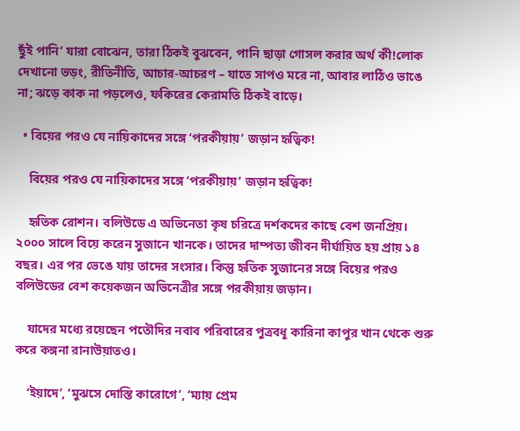ছুঁই পানি’ যারা বোঝেন, তারা ঠিকই বুঝবেন, পানি ছাড়া গোসল করার অর্থ কী!লোক দেখানো ভড়ং, রীতিনীতি, আচার-আচরণ – যাতে সাপও মরে না, আবার লাঠিও ভাঙে না; ঝড়ে কাক না পড়লেও, ফকিরের কেরামতি ঠিকই বাড়ে।

  • বিয়ের পরও যে নায়িকাদের সঙ্গে ‘পরকীয়ায়’ জড়ান হৃত্বিক!

    বিয়ের পরও যে নায়িকাদের সঙ্গে ‘পরকীয়ায়’ জড়ান হৃত্বিক!

    হৃতিক রোশন। বলিউডে এ অভিনেতা কৃষ চরিত্রে দর্শকদের কাছে বেশ জনপ্রিয়। ২০০০ সালে বিয়ে করেন সুজানে খানকে। তাদের দাম্পত্য জীবন দীর্ঘায়িত হয় প্রায় ১৪ বছর। এর পর ভেঙে যায় তাদের সংসার। কিন্তু হৃতিক সুজানের সঙ্গে বিয়ের পরও বলিউডের বেশ কয়েকজন অভিনেত্রীর সঙ্গে পরকীয়ায় জড়ান।

    যাদের মধ্যে রয়েছেন পতৌদির নবাব পরিবারের পুত্রবধূ কারিনা কাপুর খান থেকে শুরু করে কঙ্গনা রানাউয়াতও।

    ‘ইয়াদে’, ‘মুঝসে দোস্তি কারোগে’, ‘ম্যায় প্রেম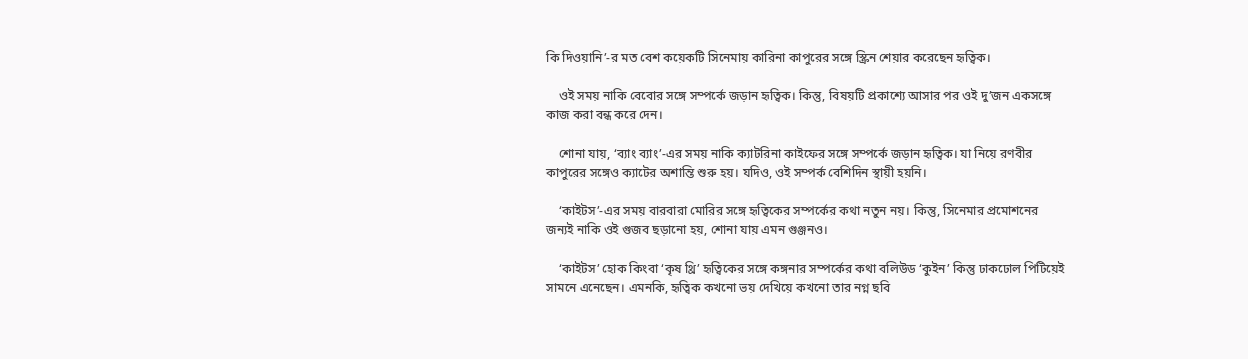কি দিওয়ানি’-র মত বেশ কয়েকটি সিনেমায় কারিনা কাপুরের সঙ্গে স্ক্রিন শেয়ার করেছেন হৃত্বিক।

    ওই সময় নাকি বেবোর সঙ্গে সম্পর্কে জড়ান হৃত্বিক। কিন্তু, বিষয়টি প্রকাশ্যে আসার পর ওই দু’জন একসঙ্গে কাজ করা বন্ধ করে দেন।

    শোনা যায়, ‘ব্যাং ব্যাং’-এর সময় নাকি ক্যাটরিনা কাইফের সঙ্গে সম্পর্কে জড়ান হৃত্বিক। যা নিয়ে রণবীর কাপুরের সঙ্গেও ক্যাটের অশান্তি শুরু হয়। যদিও, ওই সম্পর্ক বেশিদিন স্থায়ী হয়নি।

    ‘কাইটস’-এর সময় বারবারা মোরির সঙ্গে হৃত্বিকের সম্পর্কের কথা নতুন নয়। কিন্তু, সিনেমার প্রমোশনের জন্যই নাকি ওই গুজব ছড়ানো হয়, শোনা যায় এমন গুঞ্জনও।

    ‘কাইটস’ হোক কিংবা ‘কৃষ থ্রি’ হৃত্বিকের সঙ্গে কঙ্গনার সম্পর্কের কথা বলিউড ‘কুইন’ কিন্তু ঢাকঢোল পিটিয়েই সামনে এনেছেন। এমনকি, হৃত্বিক কখনো ভয় দেখিয়ে কখনো তার নগ্ন ছবি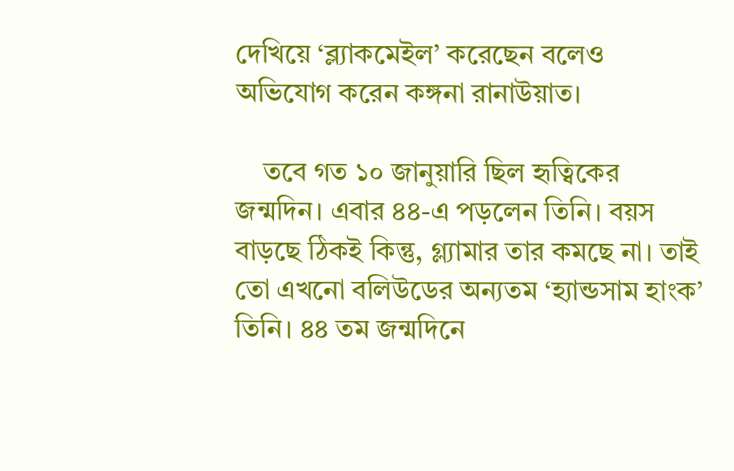দেখিয়ে ‘ব্ল্যাকমেইল’ করেছেন বলেও অভিযোগ করেন কঙ্গনা রানাউয়াত।

    তবে গত ১০ জানুয়ারি ছিল হৃত্বিকের জন্মদিন। এবার ৪৪-এ পড়লেন তিনি। বয়স বাড়ছে ঠিকই কিন্তু, গ্ল্যামার তার কমছে না। তাই তো এখনো বলিউডের অন্যতম ‘হ্যান্ডসাম হাংক’ তিনি। ৪৪ তম জন্মদিনে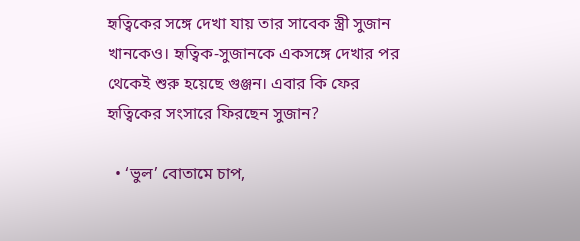হৃত্বিকের সঙ্গে দেখা যায় তার সাবেক স্ত্রী সুজান খানকেও। হৃত্বিক-সুজানকে একসঙ্গে দেখার পর থেকেই শুরু হয়েছে গুঞ্জন। এবার কি ফের হৃত্বিকের সংসারে ফিরছেন সুজান?

  • ‘ভুল’ বোতামে চাপ,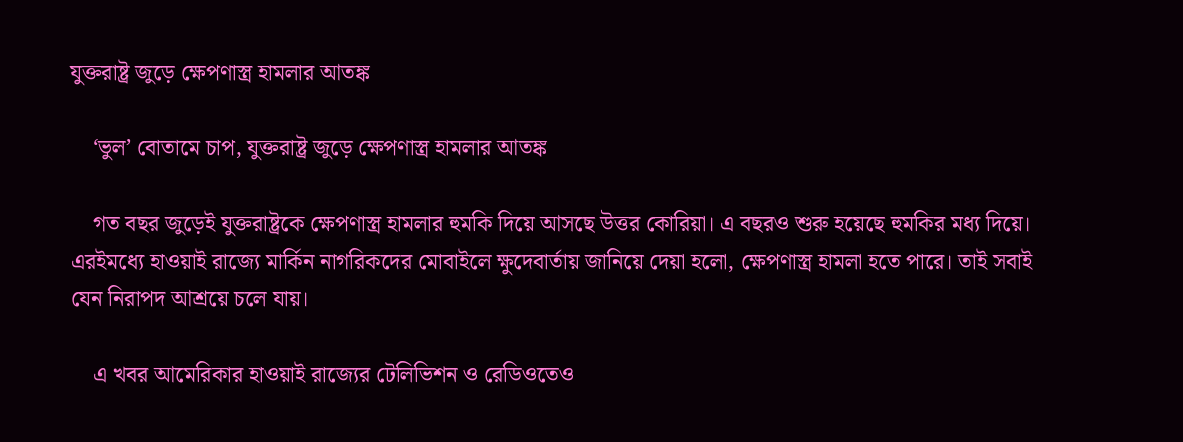যুক্তরাষ্ট্র জুড়ে ক্ষেপণাস্ত্র হামলার আতঙ্ক

    ‘ভুল’ বোতামে চাপ, যুক্তরাষ্ট্র জুড়ে ক্ষেপণাস্ত্র হামলার আতঙ্ক

    গত বছর জুড়েই যুক্তরাষ্ট্রকে ক্ষেপণাস্ত্র হামলার হুমকি দিয়ে আসছে উত্তর কোরিয়া। এ বছরও শুরু হয়েছে হুমকির মধ্য দিয়ে। এরইমধ্যে হাওয়াই রাজ্যে মার্কিন নাগরিকদের মোবাইলে ক্ষুদেবার্তায় জানিয়ে দেয়া হলো, ক্ষেপণাস্ত্র হামলা হতে পারে। তাই সবাই যেন নিরাপদ আশ্রয়ে চলে যায়।

    এ খবর আমেরিকার হাওয়াই রাজ্যের টেলিভিশন ও রেডিওতেও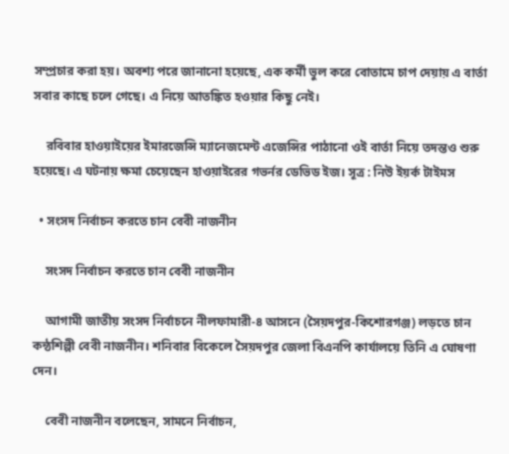সম্প্রচার করা হয়। অবশ্য পরে জানানো হয়েছে, এক কর্মী ভুল করে বোতামে চাপ দেয়ায় এ বার্তা সবার কাছে চলে গেছে। এ নিয়ে আতঙ্কিত হওয়ার কিছু নেই।

    রবিবার হাওয়াইয়ের ইমারজেন্সি ম্যানেজমেন্ট এজেন্সির পাঠানো ওই বার্তা নিয়ে তদন্তও শুরু হয়েছে। এ ঘটনায় ক্ষমা চেয়েছেন হাওয়াইরের গভর্নর ডেভিড ইজ। সূত্র : নিউ ইয়র্ক টাইমস

  • সংসদ নির্বাচন করতে চান বেবী নাজনীন

    সংসদ নির্বাচন করতে চান বেবী নাজনীন

    আগামী জাতীয় সংসদ নির্বাচনে নীলফামারী-৪ আসনে (সৈয়দপুর-কিশোরগঞ্জ) লড়তে চান কন্ঠশিল্পী বেবী নাজনীন। শনিবার বিকেলে সৈয়দপুর জেলা বিএনপি কার্যালয়ে তিনি এ ঘোষণা দেন।

    বেবী নাজনীন বলেছেন, সামনে নির্বাচন,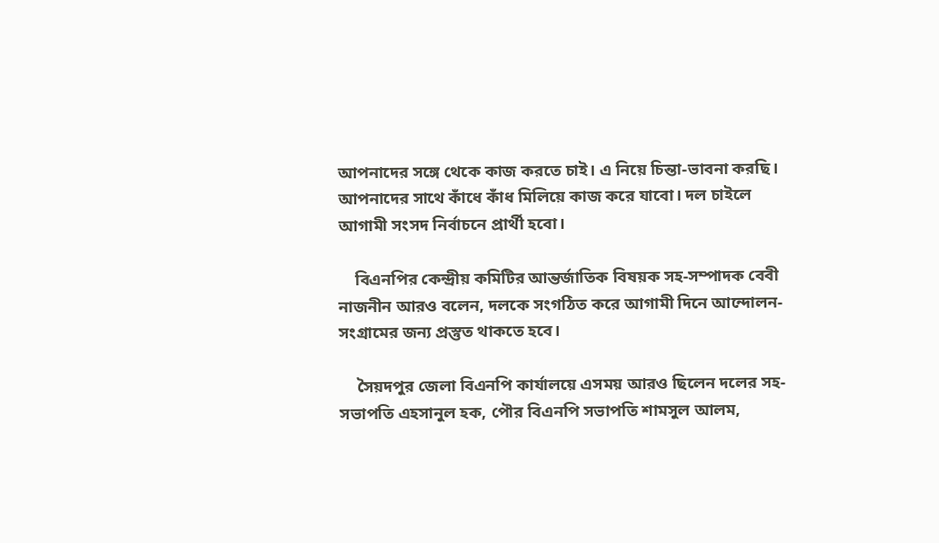আপনাদের সঙ্গে থেকে কাজ করতে চাই। এ নিয়ে চিন্তা-ভাবনা করছি। আপনাদের সাথে কাঁধে কাঁধ মিলিয়ে কাজ করে যাবো। দল চাইলে আগামী সংসদ নির্বাচনে প্রার্থী হবো।

    বিএনপির কেন্দ্রীয় কমিটির আন্তর্জাতিক বিষয়ক সহ-সম্পাদক বেবী নাজনীন আরও বলেন, দলকে সংগঠিত করে আগামী দিনে আন্দোলন-সংগ্রামের জন্য প্রস্তুত থাকতে হবে।

    সৈয়দপুর জেলা বিএনপি কার্যালয়ে এসময় আরও ছিলেন দলের সহ-সভাপতি এহসানুল হক, পৌর বিএনপি সভাপতি শামসুল আলম,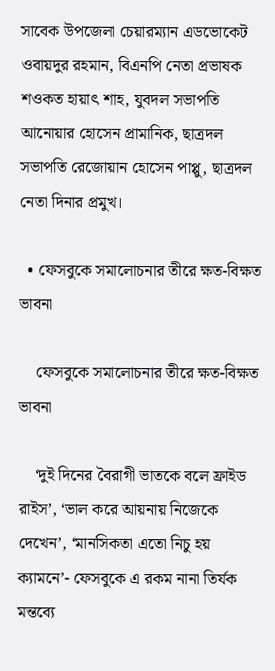সাবেক উপজেলা চেয়ারম্যান এডভোকেট ওবায়দুর রহমান, বিএনপি নেতা প্রভাষক শওকত হায়াৎ শাহ, যুবদল সভাপতি আনোয়ার হোসেন প্রামানিক, ছাত্রদল সভাপতি রেজোয়ান হোসেন পাপ্পু, ছাত্রদল নেতা দিনার প্রমুখ।

  • ফেসবুকে সমালোচনার তীরে ক্ষত-বিক্ষত ভাবনা

    ফেসবুকে সমালোচনার তীরে ক্ষত-বিক্ষত ভাবনা

    ‘দুই দিনের বৈরাগী ভাতকে বলে ফ্রাইড রাইস’, ‘ভাল করে আয়নায় নিজেকে দেখেন’, ‘মানসিকতা এতো নিচু হয় ক্যামনে’- ফেসবুকে এ রকম নানা তির্যক মন্তব্যে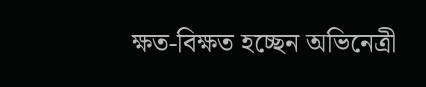ক্ষত-বিক্ষত হচ্ছেন অভিনেত্রী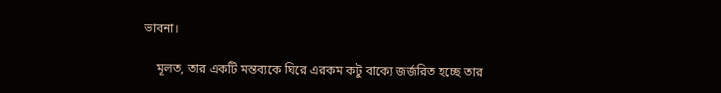ভাবনা।

    মূলত, তার একটি মন্তব্যকে ঘিরে এরকম কটু বাক্যে জর্জরিত হচ্ছে তার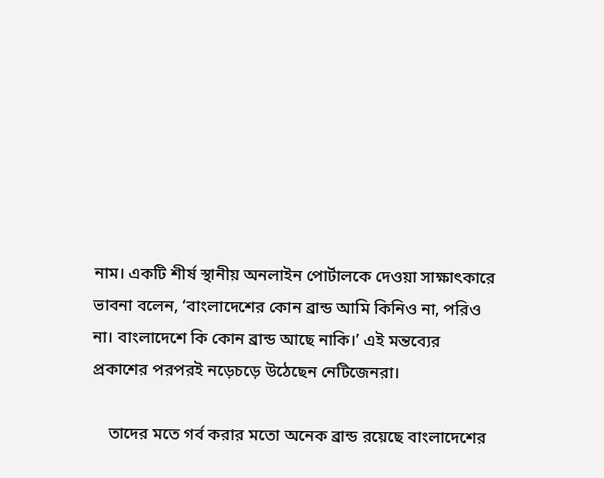নাম। একটি শীর্ষ স্থানীয় অনলাইন পোর্টালকে দেওয়া সাক্ষাৎকারে ভাবনা বলেন, ‘বাংলাদেশের কোন ব্রান্ড আমি কিনিও না, পরিও না। বাংলাদেশে কি কোন ব্রান্ড আছে নাকি।’ এই মন্তব্যের প্রকাশের পরপরই নড়েচড়ে উঠেছেন নেটিজেনরা।

    তাদের মতে গর্ব করার মতো অনেক ব্রান্ড রয়েছে বাংলাদেশের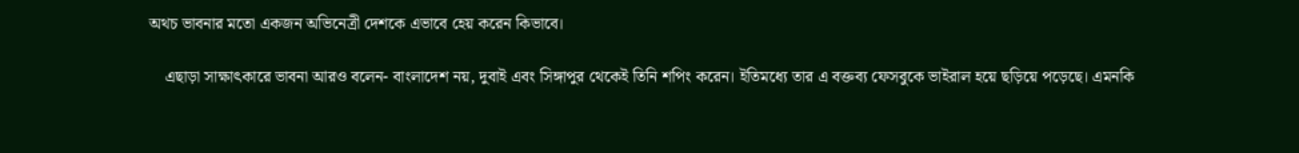অথচ ভাবনার মতো একজন অভিনেত্রী দেশকে এভাবে হেয় করেন কিভাবে।

    এছাড়া সাক্ষাৎকারে ভাবনা আরও বলেন- বাংলাদেশ নয়, দুবাই এবং সিঙ্গাপুর থেকেই তিনি শপিং করেন। ইতিমধ্যে তার এ বক্তব্য ফেসবুকে ভাইরাল হয়ে ছড়িয়ে পড়েছে। এমনকি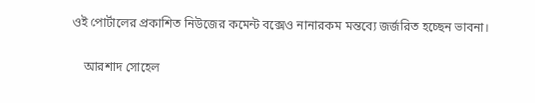ওই পোর্টালের প্রকাশিত নিউজের কমেন্ট বক্সেও নানারকম মন্তব্যে জর্জরিত হচ্ছেন ভাবনা।

    আরশাদ সোহেল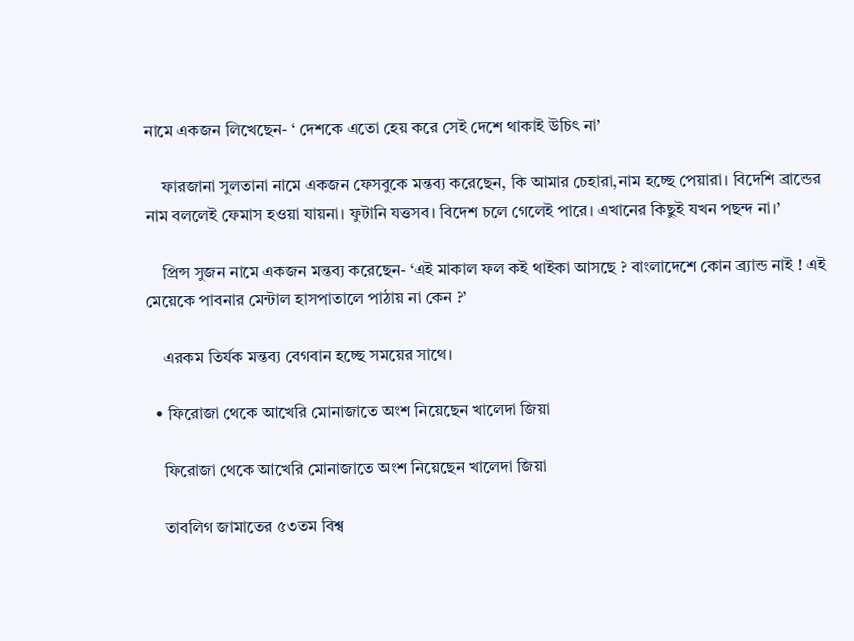নামে একজন লিখেছেন- ‘ দেশকে এতো হেয় করে সেই দেশে থাকাই উচিৎ না’

    ফারজানা সুলতানা নামে একজন ফেসবুকে মন্তব্য করেছেন, কি আমার চেহারা,নাম হচ্ছে পেয়ারা। বিদেশি ব্রান্ডের নাম বললেই ফেমাস হওয়া যায়না। ফুটানি যত্তসব। বিদেশ চলে গেলেই পারে। এখানের কিছুই যখন পছন্দ না।’

    প্রিন্স সুজন নামে একজন মন্তব্য করেছেন- ‘এই মাকাল ফল কই থাইকা আসছে ? বাংলাদেশে কোন ব্র্যান্ড নাই ! এই মেয়েকে পাবনার মেন্টাল হাসপাতালে পাঠায় না কেন ?’

    এরকম তির্যক মন্তব্য বেগবান হচ্ছে সময়ের সাথে।

  • ফিরোজা থেকে আখেরি মোনাজাতে অংশ নিয়েছেন খালেদা জিয়া

    ফিরোজা থেকে আখেরি মোনাজাতে অংশ নিয়েছেন খালেদা জিয়া

    তাবলিগ জামাতের ৫৩তম বিশ্ব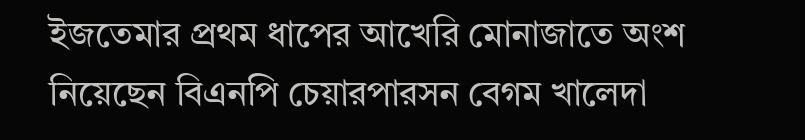ইজতেমার প্রথম ধাপের আখেরি মোনাজাতে অংশ নিয়েছেন বিএনপি চেয়ারপারসন বেগম খালেদা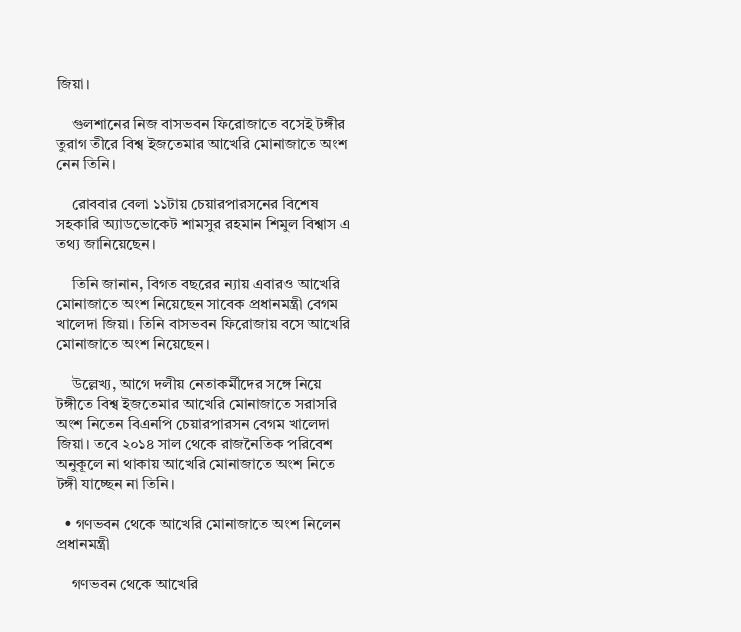জিয়া।

    গুলশানের নিজ বাসভবন ফিরোজাতে বসেই টঙ্গীর তুরাগ তীরে বিশ্ব ইজতেমার আখেরি মোনাজাতে অংশ নেন তিনি।

    রোববার বেলা ১১টায় চেয়ারপারসনের বিশেষ সহকারি অ্যাডভোকেট শামসুর রহমান শিমুল বিশ্বাস এ তথ্য জানিয়েছেন।

    তিনি জানান, বিগত বছরের ন্যায় এবারও আখেরি মোনাজাতে অংশ নিয়েছেন সাবেক প্রধানমন্ত্রী বেগম খালেদা জিয়া। তিনি বাসভবন ফিরোজায় বসে আখেরি মোনাজাতে অংশ নিয়েছেন।

    উল্লেখ্য, আগে দলীয় নেতাকর্মীদের সঙ্গে নিয়ে টঙ্গীতে বিশ্ব ইজতেমার আখেরি মোনাজাতে সরাসরি অংশ নিতেন বিএনপি চেয়ারপারসন বেগম খালেদা জিয়া। তবে ২০১৪ সাল থেকে রাজনৈতিক পরিবেশ অনুকূলে না থাকায় আখেরি মোনাজাতে অংশ নিতে টঙ্গী যাচ্ছেন না তিনি।

  • গণভবন থেকে আখেরি মোনাজাতে অংশ নিলেন প্রধানমন্ত্রী

    গণভবন থেকে আখেরি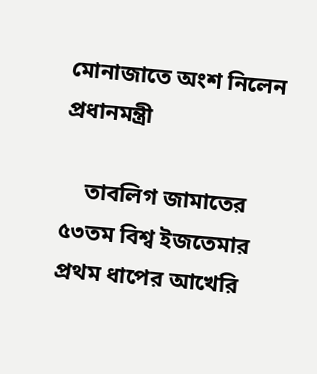মোনাজাতে অংশ নিলেন প্রধানমন্ত্রী

    তাবলিগ জামাতের ৫৩তম বিশ্ব ইজতেমার প্রথম ধাপের আখেরি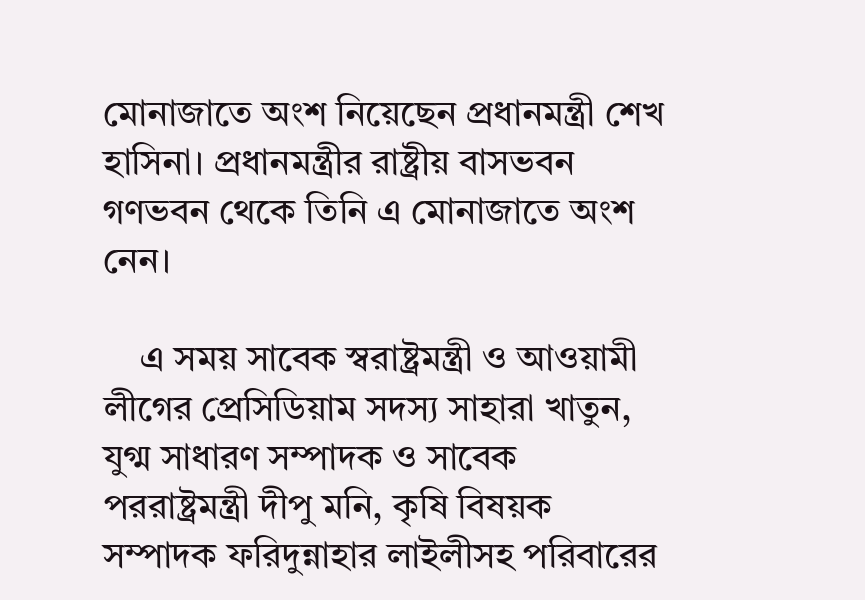মোনাজাতে অংশ নিয়েছেন প্রধানমন্ত্রী শেখ হাসিনা। প্রধানমন্ত্রীর রাষ্ট্রীয় বাসভবন গণভবন থেকে তিনি এ মোনাজাতে অংশ নেন।

    এ সময় সাবেক স্বরাষ্ট্রমন্ত্রী ও আওয়ামী লীগের প্রেসিডিয়াম সদস্য সাহারা খাতুন, যুগ্ম সাধারণ সম্পাদক ও সাবেক পররাষ্ট্রমন্ত্রী দীপু মনি, কৃষি বিষয়ক সম্পাদক ফরিদুন্নাহার লাইলীসহ পরিবারের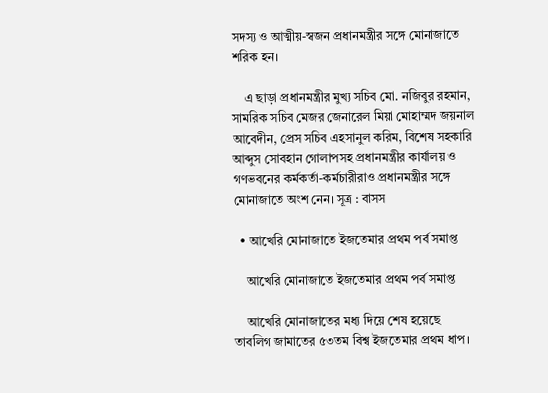সদস্য ও আত্মীয়-স্বজন প্রধানমন্ত্রীর সঙ্গে মোনাজাতে শরিক হন।

    এ ছাড়া প্রধানমন্ত্রীর মুখ্য সচিব মো. নজিবুর রহমান, সামরিক সচিব মেজর জেনারেল মিয়া মোহাম্মদ জয়নাল আবেদীন, প্রেস সচিব এহসানুল করিম, বিশেষ সহকারি আব্দুস সোবহান গোলাপসহ প্রধানমন্ত্রীর কার্যালয় ও গণভবনের কর্মকর্তা-কর্মচারীরাও প্রধানমন্ত্রীর সঙ্গে মোনাজাতে অংশ নেন। সূত্র : বাসস

  • আখেরি মোনাজাতে ইজতেমার প্রথম পর্ব সমাপ্ত

    আখেরি মোনাজাতে ইজতেমার প্রথম পর্ব সমাপ্ত

    আখেরি মোনাজাতের মধ্য দিয়ে শেষ হয়েছে তাবলিগ জামাতের ৫৩তম বিশ্ব ইজতেমার প্রথম ধাপ।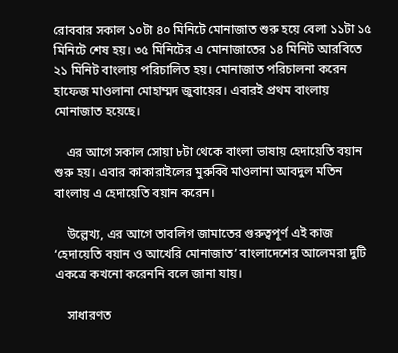রোববার সকাল ১০টা ৪০ মিনিটে মোনাজাত শুরু হয়ে বেলা ১১টা ১৫ মিনিটে শেষ হয়। ৩৫ মিনিটের এ মোনাজাতের ১৪ মিনিট আরবিতে ২১ মিনিট বাংলায় পরিচালিত হয়। মোনাজাত পরিচালনা করেন হাফেজ মাওলানা মোহাম্মদ জুবায়ের। এবারই প্রথম বাংলায় মোনাজাত হয়েছে।

    এর আগে সকাল সোয়া ৮টা থেকে বাংলা ভাষায় হেদায়েতি বয়ান শুরু হয়। এবার কাকারাইলের মুরুব্বি মাওলানা আবদুল মতিন বাংলায় এ হেদায়েতি বয়ান করেন।

    উল্লেখ্য, এর আগে তাবলিগ জামাতের গুরুত্বপূর্ণ এই কাজ ‘হেদায়েতি বয়ান ও আখেরি মোনাজাত’ বাংলাদেশের আলেমরা দুটি একত্রে কখনো করেননি বলে জানা যায়।

    সাধারণত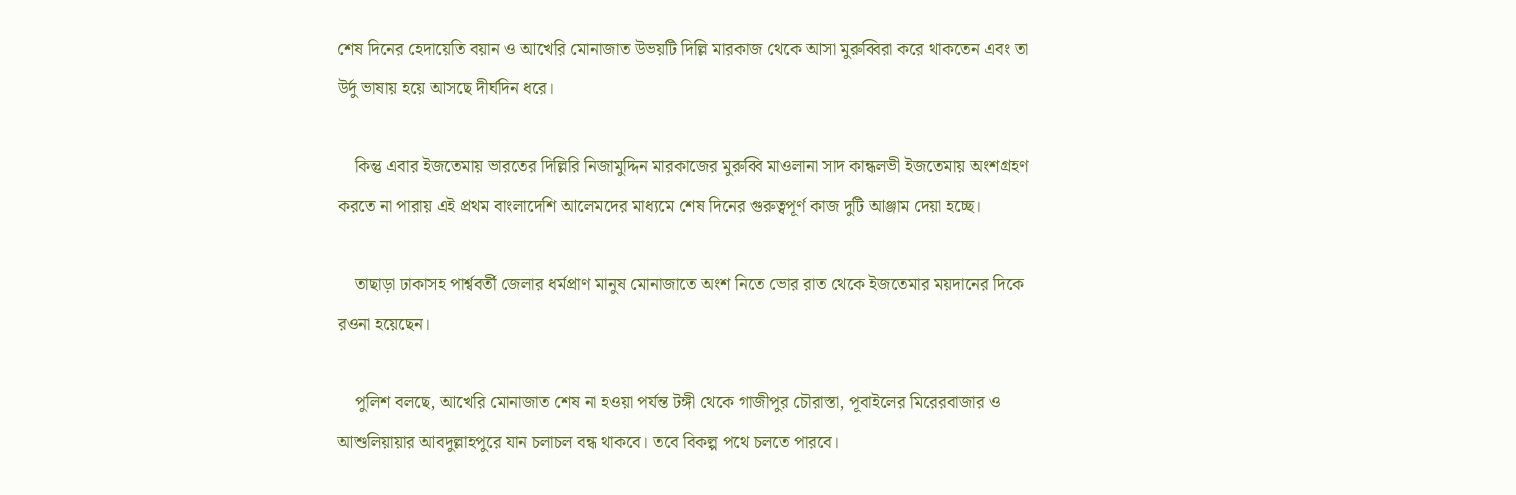শেষ দিনের হেদায়েতি বয়ান ও আখেরি মোনাজাত উভয়টি দিল্লি মারকাজ থেকে আসা মুরুব্বিরা করে থাকতেন এবং তা উর্দু ভাষায় হয়ে আসছে দীর্ঘদিন ধরে।

    কিন্তু এবার ইজতেমায় ভারতের দিল্লিরি নিজামুদ্দিন মারকাজের মুরুব্বি মাওলানা সাদ কান্ধলভী ইজতেমায় অংশগ্রহণ করতে না পারায় এই প্রথম বাংলাদেশি আলেমদের মাধ্যমে শেষ দিনের গুরুত্বপূর্ণ কাজ দুটি আঞ্জাম দেয়া হচ্ছে।

    তাছাড়া ঢাকাসহ পার্শ্ববর্তী জেলার ধর্মপ্রাণ মানুষ মোনাজাতে অংশ নিতে ভোর রাত থেকে ইজতেমার ময়দানের দিকে রওনা হয়েছেন।

    পুলিশ বলছে, আখেরি মোনাজাত শেষ না হওয়া পর্যন্ত টঙ্গী থেকে গাজীপুর চৌরাস্তা, পূবাইলের মিরেরবাজার ও আশুলিয়ায়ার আবদুল্লাহপুরে যান চলাচল বন্ধ থাকবে। তবে বিকল্প পথে চলতে পারবে।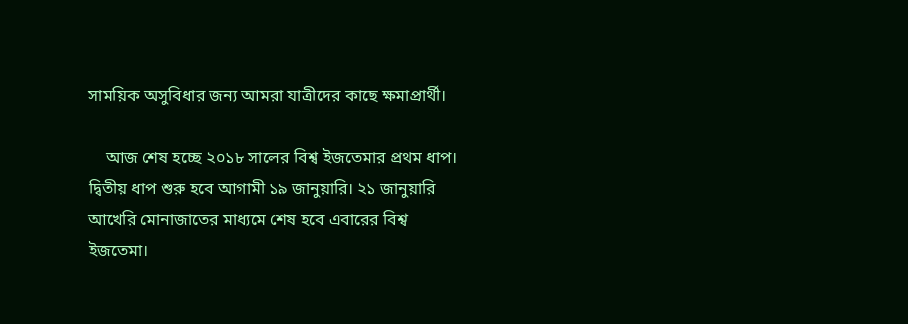সাময়িক অসুবিধার জন্য আমরা যাত্রীদের কাছে ক্ষমাপ্রার্থী।

    আজ শেষ হচ্ছে ২০১৮ সালের বিশ্ব ইজতেমার প্রথম ধাপ। দ্বিতীয় ধাপ শুরু হবে আগামী ১৯ জানুয়ারি। ২১ জানুয়ারি আখেরি মোনাজাতের মাধ্যমে শেষ হবে এবারের বিশ্ব ইজতেমা।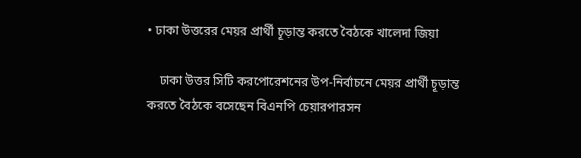• ঢাকা উত্তরের মেয়র প্রার্থী চূড়ান্ত করতে বৈঠকে খালেদা জিয়া

    ঢাকা উত্তর সিটি করপোরেশনের উপ-নির্বাচনে মেয়র প্রার্থী চূড়ান্ত করতে বৈঠকে বসেছেন বিএনপি চেয়ারপারসন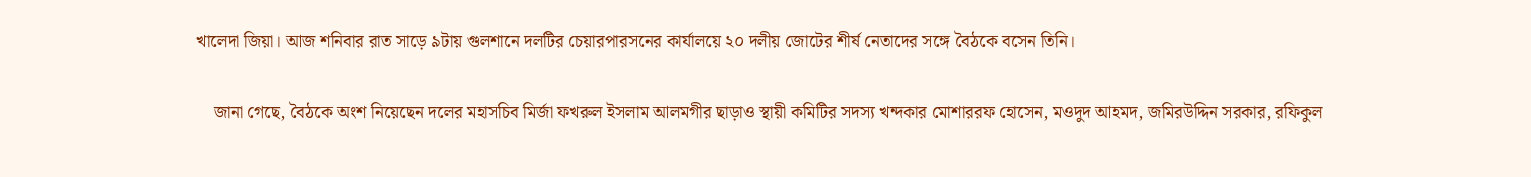খালেদা জিয়া। আজ শনিবার রাত সাড়ে ৯টায় গুলশানে দলটির চেয়ারপারসনের কার্যালয়ে ২০ দলীয় জোটের শীর্ষ নেতাদের সঙ্গে বৈঠকে বসেন তিনি।

    জানা গেছে, বৈঠকে অংশ নিয়েছেন দলের মহাসচিব মির্জা ফখরুল ইসলাম আলমগীর ছাড়াও স্থায়ী কমিটির সদস্য খন্দকার মোশাররফ হোসেন, মওদুদ আহমদ, জমিরউদ্দিন সরকার, রফিকুল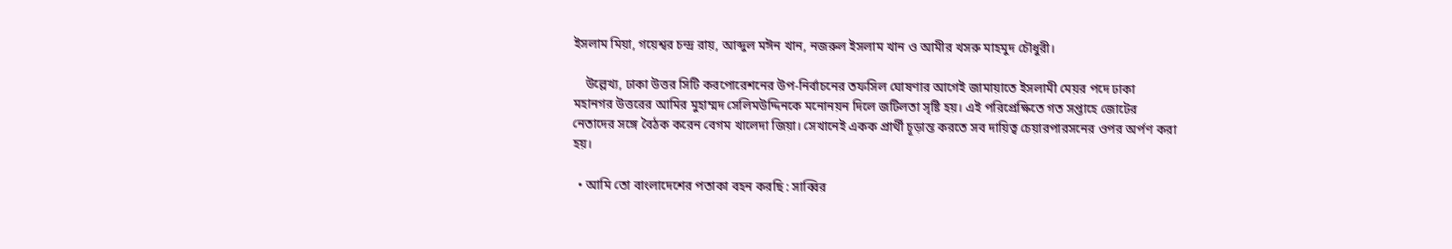ইসলাম মিয়া, গয়েশ্বর চন্দ্র রায়, আব্দুল মঈন খান, নজরুল ইসলাম খান ও আমীর খসরু মাহমুদ চৌধুরী।

    উল্লেখ্য, ঢাকা উত্তর সিটি করপোরেশনের উপ-নির্বাচনের তফসিল ঘোষণার আগেই জামায়াতে ইসলামী মেয়র পদে ঢাকা মহানগর উত্তরের আমির মুহাম্মদ সেলিমউদ্দিনকে মনোনয়ন দিলে জটিলতা সৃষ্টি হয়। এই পরিপ্রেক্ষিতে গত সপ্তাহে জোটের নেতাদের সঙ্গে বৈঠক করেন বেগম খালেদা জিয়া। সেখানেই একক প্রার্থী চূড়ান্ত করতে সব দায়িত্ব চেয়ারপারসনের ওপর অর্পণ করা হয়।

  • আমি তো বাংলাদেশের পতাকা বহন করছি : সাব্বির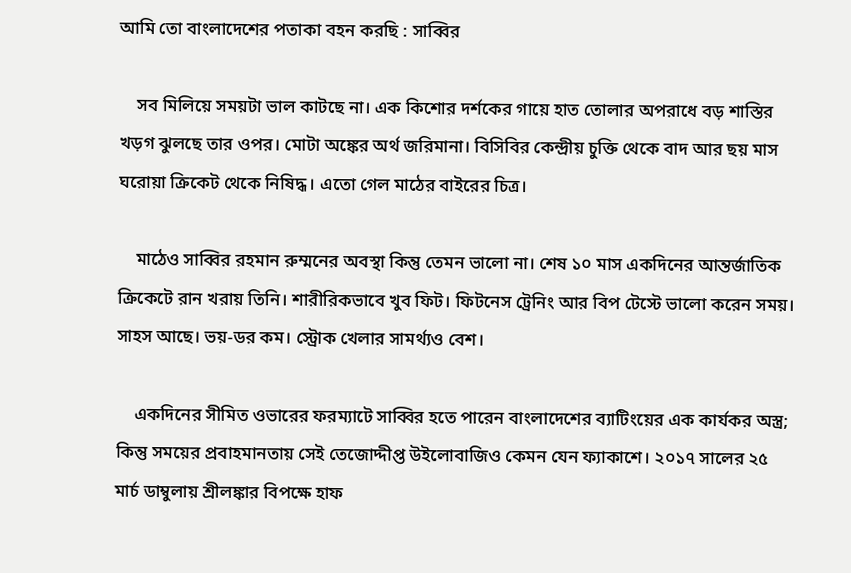আমি তো বাংলাদেশের পতাকা বহন করছি : সাব্বির

    সব মিলিয়ে সময়টা ভাল কাটছে না। এক কিশোর দর্শকের গায়ে হাত তোলার অপরাধে বড় শাস্তির খড়গ ঝুলছে তার ওপর। মোটা অঙ্কের অর্থ জরিমানা। বিসিবির কেন্দ্রীয় চুক্তি থেকে বাদ আর ছয় মাস ঘরোয়া ক্রিকেট থেকে নিষিদ্ধ। এতো গেল মাঠের বাইরের চিত্র।

    মাঠেও সাব্বির রহমান রুম্মনের অবস্থা কিন্তু তেমন ভালো না। শেষ ১০ মাস একদিনের আন্তর্জাতিক ক্রিকেটে রান খরায় তিনি। শারীরিকভাবে খুব ফিট। ফিটনেস ট্রেনিং আর বিপ টেস্টে ভালো করেন সময়। সাহস আছে। ভয়-ডর কম। স্ট্রোক খেলার সামর্থ্যও বেশ।

    একদিনের সীমিত ওভারের ফরম্যাটে সাব্বির হতে পারেন বাংলাদেশের ব্যাটিংয়ের এক কার্যকর অস্ত্র; কিন্তু সময়ের প্রবাহমানতায় সেই তেজোদ্দীপ্ত উইলোবাজিও কেমন যেন ফ্যাকাশে। ২০১৭ সালের ২৫ মার্চ ডাম্বুলায় শ্রীলঙ্কার বিপক্ষে হাফ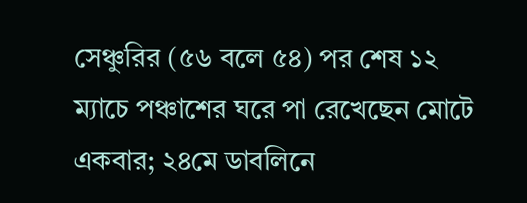সেঞ্চুরির (৫৬ বলে ৫৪) পর শেষ ১২ ম্যাচে পঞ্চাশের ঘরে পা রেখেছেন মোটে একবার; ২৪মে ডাবলিনে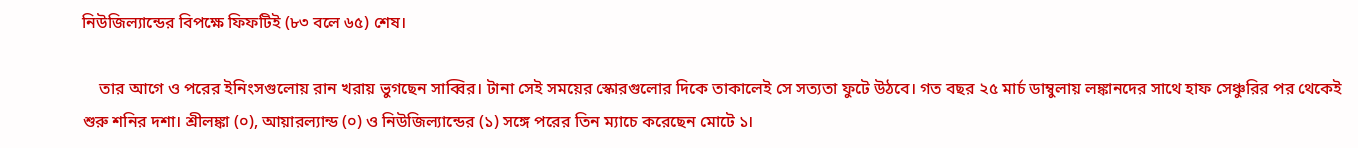নিউজিল্যান্ডের বিপক্ষে ফিফটিই (৮৩ বলে ৬৫) শেষ।

    তার আগে ও পরের ইনিংসগুলোয় রান খরায় ভুগছেন সাব্বির। টানা সেই সময়ের স্কোরগুলোর দিকে তাকালেই সে সত্যতা ফুটে উঠবে। গত বছর ২৫ মার্চ ডাম্বুলায় লঙ্কানদের সাথে হাফ সেঞ্চুরির পর থেকেই শুরু শনির দশা। শ্রীলঙ্কা (০), আয়ারল্যান্ড (০) ও নিউজিল্যান্ডের (১) সঙ্গে পরের তিন ম্যাচে করেছেন মোটে ১।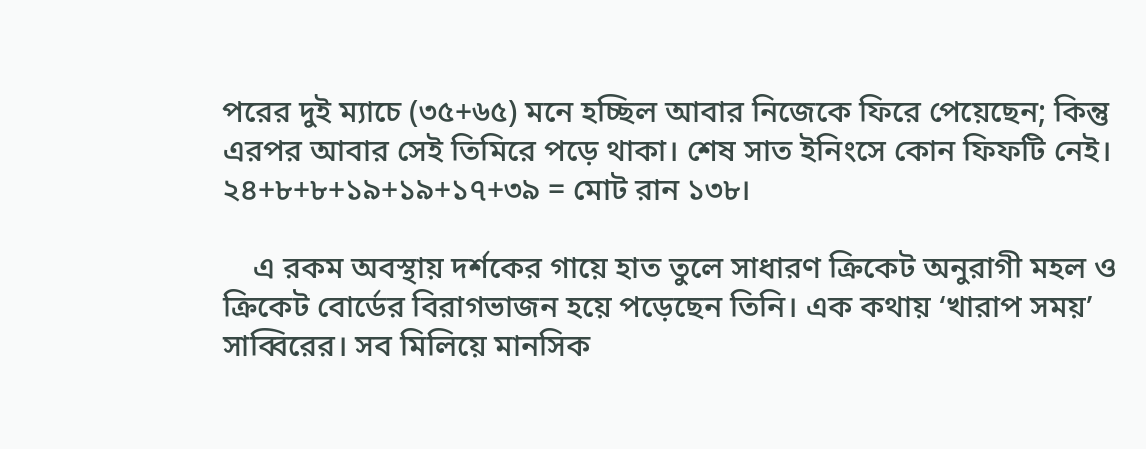পরের দুই ম্যাচে (৩৫+৬৫) মনে হচ্ছিল আবার নিজেকে ফিরে পেয়েছেন; কিন্তু এরপর আবার সেই তিমিরে পড়ে থাকা। শেষ সাত ইনিংসে কোন ফিফটি নেই। ২৪+৮+৮+১৯+১৯+১৭+৩৯ = মোট রান ১৩৮।

    এ রকম অবস্থায় দর্শকের গায়ে হাত তুলে সাধারণ ক্রিকেট অনুরাগী মহল ও ক্রিকেট বোর্ডের বিরাগভাজন হয়ে পড়েছেন তিনি। এক কথায় ‘খারাপ সময়’ সাব্বিরের। সব মিলিয়ে মানসিক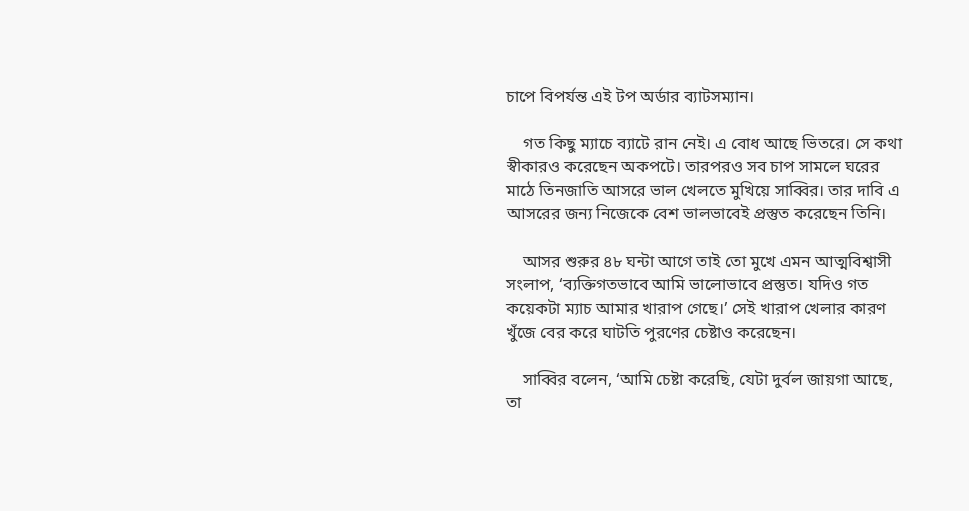চাপে বিপর্যন্ত এই টপ অর্ডার ব্যাটসম্যান।

    গত কিছু ম্যাচে ব্যাটে রান নেই। এ বোধ আছে ভিতরে। সে কথা স্বীকারও করেছেন অকপটে। তারপরও সব চাপ সামলে ঘরের মাঠে তিনজাতি আসরে ভাল খেলতে মুখিয়ে সাব্বির। তার দাবি এ আসরের জন্য নিজেকে বেশ ভালভাবেই প্রস্তুত করেছেন তিনি।

    আসর শুরুর ৪৮ ঘন্টা আগে তাই তো মুখে এমন আত্মবিশ্বাসী সংলাপ, ‘ব্যক্তিগতভাবে আমি ভালোভাবে প্রস্তুত। যদিও গত কয়েকটা ম্যাচ আমার খারাপ গেছে।’ সেই খারাপ খেলার কারণ খুঁজে বের করে ঘাটতি পুরণের চেষ্টাও করেছেন।

    সাব্বির বলেন, ‘আমি চেষ্টা করেছি, যেটা দুর্বল জায়গা আছে, তা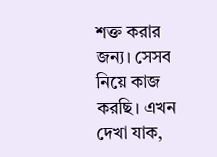শক্ত করার জন্য। সেসব নিয়ে কাজ করছি। এখন দেখা যাক,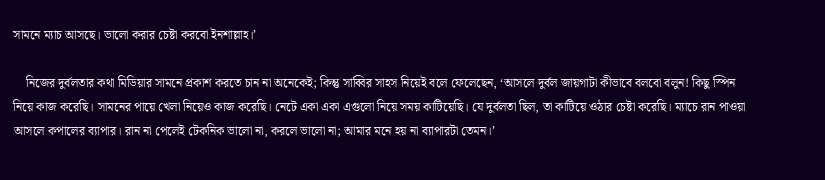সামনে ম্যাচ আসছে। ভালো করার চেষ্টা করবো ইনশাল্লাহ।’

    নিজের দুর্বলতার কথা মিডিয়ার সামনে প্রকাশ করতে চান না অনেকেই; কিন্তু সাব্বির সাহস নিয়েই বলে ফেলেছেন, ‘আসলে দুর্বল জায়গাটা কীভাবে বলবো বলুন! কিছু স্পিন নিয়ে কাজ করেছি। সামনের পায়ে খেলা নিয়েও কাজ করেছি। নেটে একা একা এগুলো নিয়ে সময় কাটিয়েছি। যে দুর্বলতা ছিল, তা কাটিয়ে ওঠার চেষ্টা করেছি। ম্যাচে রান পাওয়া আসলে কপালের ব্যাপার। রান না পেলেই টেকনিক ভালো না, করলে ভালো না; আমার মনে হয় না ব্যাপারটা তেমন।’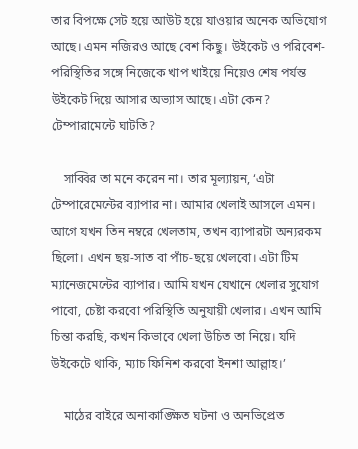তার বিপক্ষে সেট হয়ে আউট হয়ে যাওয়ার অনেক অভিযোগ আছে। এমন নজিরও আছে বেশ কিছু। উইকেট ও পরিবেশ-পরিস্থিতির সঙ্গে নিজেকে খাপ খাইয়ে নিয়েও শেষ পর্যন্ত উইকেট দিয়ে আসার অভ্যাস আছে। এটা কেন? টেম্পারামেন্টে ঘাটতি?

    সাব্বির তা মনে করেন না। তার মূল্যায়ন, ‘এটা টেম্পারেমেন্টের ব্যাপার না। আমার খেলাই আসলে এমন। আগে যখন তিন নম্বরে খেলতাম, তখন ব্যাপারটা অন্যরকম ছিলো। এখন ছয়-সাত বা পাঁচ-ছয়ে খেলবো। এটা টিম ম্যানেজমেন্টের ব্যাপার। আমি যখন যেখানে খেলার সুযোগ পাবো, চেষ্টা করবো পরিস্থিতি অনুযায়ী খেলার। এখন আমি চিন্তা করছি, কখন কিভাবে খেলা উচিত তা নিয়ে। যদি উইকেটে থাকি, ম্যাচ ফিনিশ করবো ইনশা আল্লাহ।’

    মাঠের বাইরে অনাকাঙ্ক্ষিত ঘটনা ও অনভিপ্রেত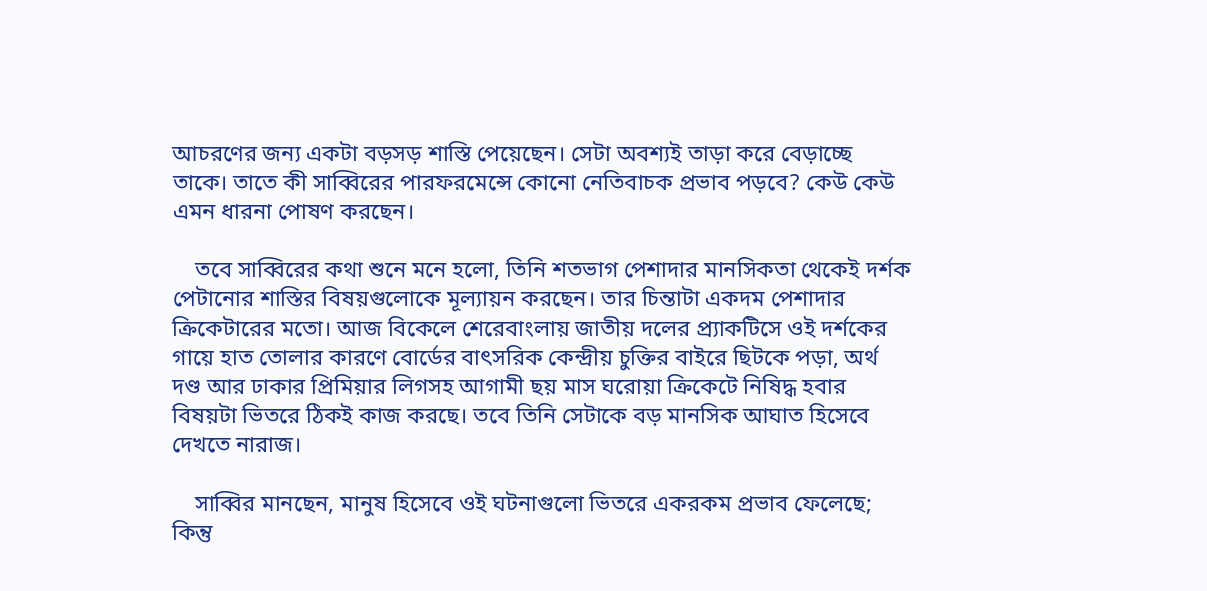আচরণের জন্য একটা বড়সড় শাস্তি পেয়েছেন। সেটা অবশ্যই তাড়া করে বেড়াচ্ছে তাকে। তাতে কী সাব্বিরের পারফরমেন্সে কোনো নেতিবাচক প্রভাব পড়বে? কেউ কেউ এমন ধারনা পোষণ করছেন।

    তবে সাব্বিরের কথা শুনে মনে হলো, তিনি শতভাগ পেশাদার মানসিকতা থেকেই দর্শক পেটানোর শাস্তির বিষয়গুলোকে মূল্যায়ন করছেন। তার চিন্তাটা একদম পেশাদার ক্রিকেটারের মতো। আজ বিকেলে শেরেবাংলায় জাতীয় দলের প্র্যাকটিসে ওই দর্শকের গায়ে হাত তোলার কারণে বোর্ডের বাৎসরিক কেন্দ্রীয় চুক্তির বাইরে ছিটকে পড়া, অর্থ দণ্ড আর ঢাকার প্রিমিয়ার লিগসহ আগামী ছয় মাস ঘরোয়া ক্রিকেটে নিষিদ্ধ হবার বিষয়টা ভিতরে ঠিকই কাজ করছে। তবে তিনি সেটাকে বড় মানসিক আঘাত হিসেবে দেখতে নারাজ।

    সাব্বির মানছেন, মানুষ হিসেবে ওই ঘটনাগুলো ভিতরে একরকম প্রভাব ফেলেছে; কিন্তু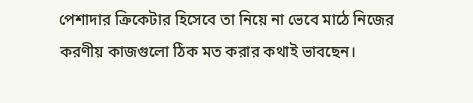পেশাদার ক্রিকেটার হিসেবে তা নিয়ে না ভেবে মাঠে নিজের করণীয় কাজগুলো ঠিক মত করার কথাই ভাবছেন।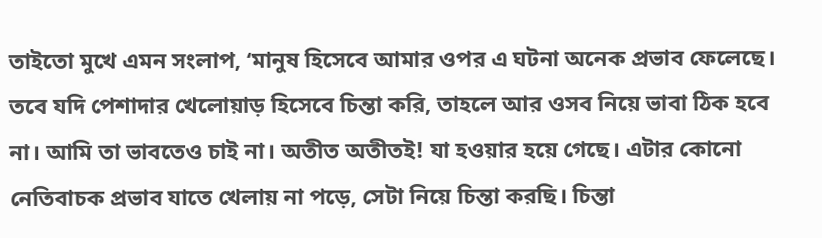তাইতো মুখে এমন সংলাপ, ‘মানুষ হিসেবে আমার ওপর এ ঘটনা অনেক প্রভাব ফেলেছে। তবে যদি পেশাদার খেলোয়াড় হিসেবে চিন্তা করি, তাহলে আর ওসব নিয়ে ভাবা ঠিক হবে না। আমি তা ভাবতেও চাই না। অতীত অতীতই! যা হওয়ার হয়ে গেছে। এটার কোনো নেতিবাচক প্রভাব যাতে খেলায় না পড়ে, সেটা নিয়ে চিন্তা করছি। চিন্তা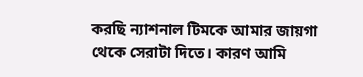করছি ন্যাশনাল টিমকে আমার জায়গা থেকে সেরাটা দিতে। কারণ আমি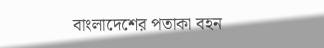বাংলাদেশের পতাকা বহন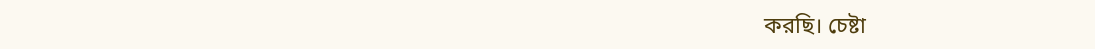করছি। চেষ্টা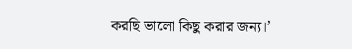করছি ভালো কিছু করার জন্য।’